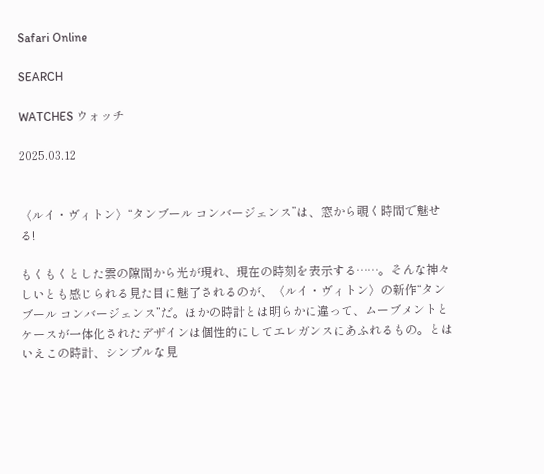Safari Online

SEARCH

WATCHES ウォッチ

2025.03.12


〈ルイ・ヴィトン〉“タンブール コンバージェンス”は、窓から覗く時間で魅せる!

もくもくとした雲の隙間から光が現れ、現在の時刻を表示する……。そんな神々しいとも感じられる見た目に魅了されるのが、〈ルイ・ヴィトン〉の新作“タンブール コンバージェンス”だ。ほかの時計とは明らかに違って、ムーブメントとケースが一体化されたデザインは個性的にしてエレガンスにあふれるもの。とはいえこの時計、シンプルな見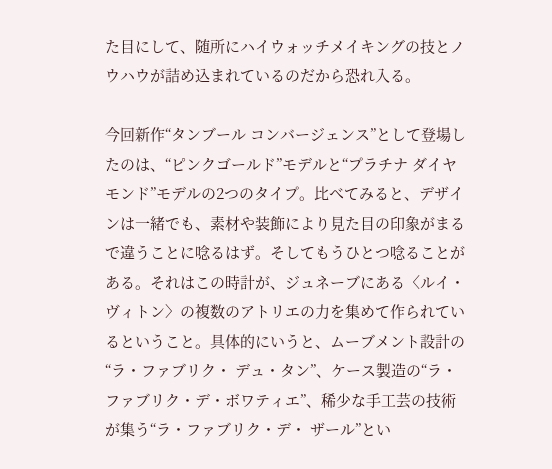た目にして、随所にハイウォッチメイキングの技とノウハウが詰め込まれているのだから恐れ入る。

今回新作“タンブール コンバージェンス”として登場したのは、“ピンクゴールド”モデルと“プラチナ ダイヤモンド”モデルの2つのタイプ。比べてみると、デザインは一緒でも、素材や装飾により見た目の印象がまるで違うことに唸るはず。そしてもうひとつ唸ることがある。それはこの時計が、ジュネーブにある〈ルイ・ヴィトン〉の複数のアトリエの力を集めて作られているということ。具体的にいうと、ムーブメント設計の“ラ・ファブリク・ デュ・タン”、ケース製造の“ラ・ファブリク・デ・ボワティエ”、稀少な手工芸の技術が集う“ラ・ファブリク・デ・ ザール”とい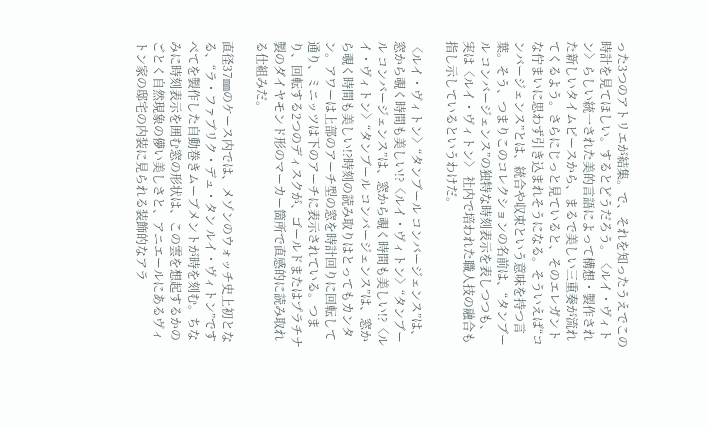った3つのアトリエが結集。で、それを知ったうえでこの時計を見てほしい。するとどうだろう。〈ルイ・ヴィトン〉らしい統一された美的言語によって構想・製作された新しいタイムピースから、まるで美しい三重奏が流れてくるよう。さらにじっと見ていると、そのエレガントな佇まいに思わず引き込まれそうになる。そういえば“コンバージェンス”とは、統合や収束という意味を持つ言葉。そう、つまりこのコレクションの名前は、“タンブール コンバージェンス”の独特な時刻表示を表しつつも、実は〈ルイ・ヴィトン〉 社内で培われた職人技の融合も指し示しているというわけだ。

〈ルイ・ヴィトン〉“タンブール コンバージェンス”は、窓から覗く時間も美しい!?〈ルイ・ヴィトン〉“タンブール コンバージェンス”は、窓から覗く時間も美しい!?〈ルイ・ヴィトン〉“タンブール コンバージェンス”は、窓から覗く時間も美しい!?時刻の読み取りはとってもカンタン。アワーは上部のアーチ型の窓を時計回りに回転して通り、ミニッツは下のアーチに表示されている。つまり、回転する2つのディスクが、ゴールドまたはプラチナ製のダイヤモンド形のマーカー箇所で直感的に読み取れる仕組みだ。

直径37㎜のケース内では、メゾンのウォッチ史上初となる、“ラ・ファブリク・デュ・タン ルイ・ヴィトン”ですべてを製作した自動巻きムーブメントが時を刻む。ちなみに時刻表示を囲む窓の形状は、この雲を想起するかのごとく自然現象の儚い美しさと、アニエールにあるヴィトン家の邸宅の内装に見られる装飾的なアラ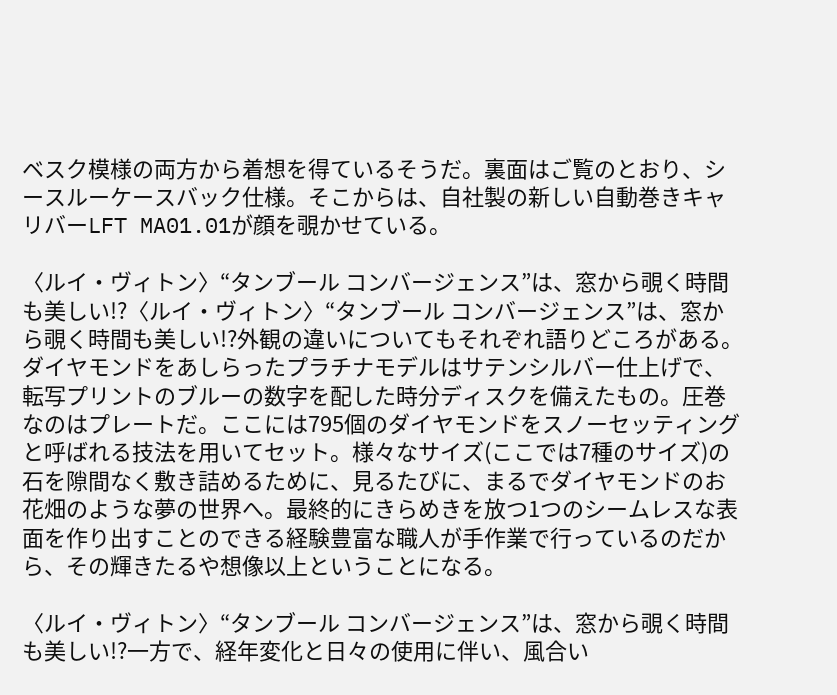ベスク模様の両方から着想を得ているそうだ。裏面はご覧のとおり、シースルーケースバック仕様。そこからは、自社製の新しい自動巻きキャリバーLFT MA01.01が顔を覗かせている。

〈ルイ・ヴィトン〉“タンブール コンバージェンス”は、窓から覗く時間も美しい!?〈ルイ・ヴィトン〉“タンブール コンバージェンス”は、窓から覗く時間も美しい!?外観の違いについてもそれぞれ語りどころがある。ダイヤモンドをあしらったプラチナモデルはサテンシルバー仕上げで、転写プリントのブルーの数字を配した時分ディスクを備えたもの。圧巻なのはプレートだ。ここには795個のダイヤモンドをスノーセッティングと呼ばれる技法を用いてセット。様々なサイズ(ここでは7種のサイズ)の石を隙間なく敷き詰めるために、見るたびに、まるでダイヤモンドのお花畑のような夢の世界へ。最終的にきらめきを放つ1つのシームレスな表面を作り出すことのできる経験豊富な職人が手作業で行っているのだから、その輝きたるや想像以上ということになる。

〈ルイ・ヴィトン〉“タンブール コンバージェンス”は、窓から覗く時間も美しい!?一方で、経年変化と日々の使用に伴い、風合い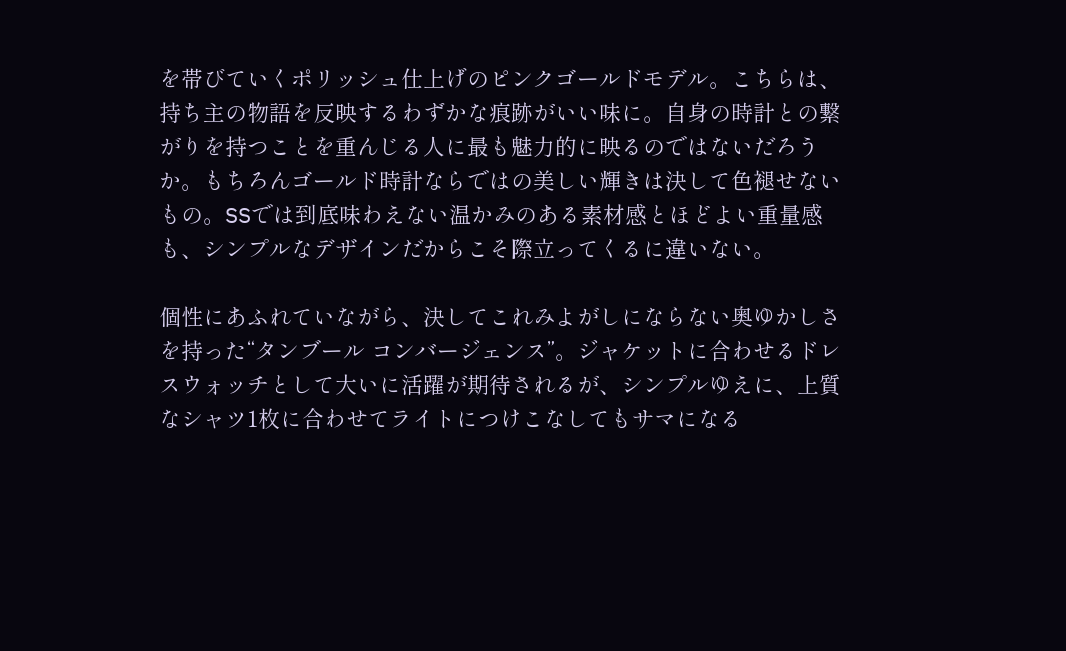を帯びていくポリッシュ仕上げのピンクゴールドモデル。こちらは、持ち主の物語を反映するわずかな痕跡がいい味に。自身の時計との繋がりを持つことを重んじる人に最も魅力的に映るのではないだろうか。もちろんゴールド時計ならではの美しい輝きは決して色褪せないもの。SSでは到底味わえない温かみのある素材感とほどよい重量感も、シンプルなデザインだからこそ際立ってくるに違いない。

個性にあふれていながら、決してこれみよがしにならない奥ゆかしさを持った“タンブール コンバージェンス”。ジャケットに合わせるドレスウォッチとして大いに活躍が期待されるが、シンプルゆえに、上質なシャツ1枚に合わせてライトにつけこなしてもサマになる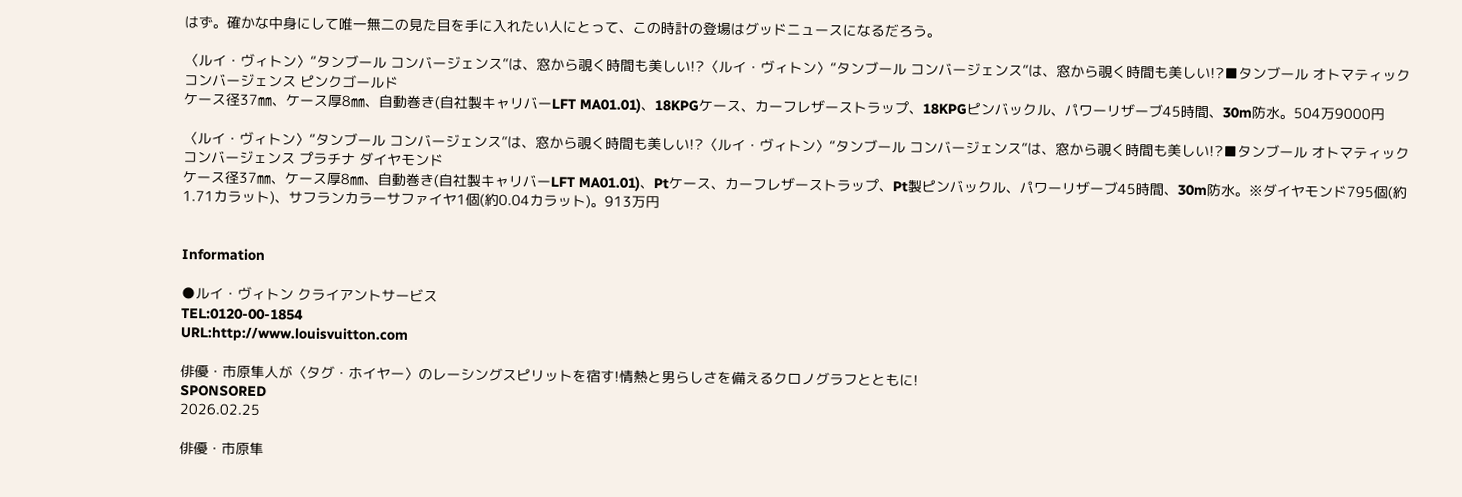はず。確かな中身にして唯一無二の見た目を手に入れたい人にとって、この時計の登場はグッドニュースになるだろう。

〈ルイ・ヴィトン〉“タンブール コンバージェンス”は、窓から覗く時間も美しい!?〈ルイ・ヴィトン〉“タンブール コンバージェンス”は、窓から覗く時間も美しい!?■タンブール オトマティック コンバージェンス ピンクゴールド
ケース径37㎜、ケース厚8㎜、自動巻き(自社製キャリバーLFT MA01.01)、18KPGケース、カーフレザーストラップ、18KPGピンバックル、パワーリザーブ45時間、30m防水。504万9000円

〈ルイ・ヴィトン〉“タンブール コンバージェンス”は、窓から覗く時間も美しい!?〈ルイ・ヴィトン〉“タンブール コンバージェンス”は、窓から覗く時間も美しい!?■タンブール オトマティック コンバージェンス プラチナ ダイヤモンド
ケース径37㎜、ケース厚8㎜、自動巻き(自社製キャリバーLFT MA01.01)、Ptケース、カーフレザーストラップ、Pt製ピンバックル、パワーリザーブ45時間、30m防水。※ダイヤモンド795個(約1.71カラット)、サフランカラーサファイヤ1個(約0.04カラット)。913万円


Information

●ルイ・ヴィトン クライアントサービス
TEL:0120-00-1854
URL:http://www.louisvuitton.com

俳優・市原隼人が〈タグ・ホイヤー〉のレーシングスピリットを宿す!情熱と男らしさを備えるクロノグラフとともに!
SPONSORED
2026.02.25

俳優・市原隼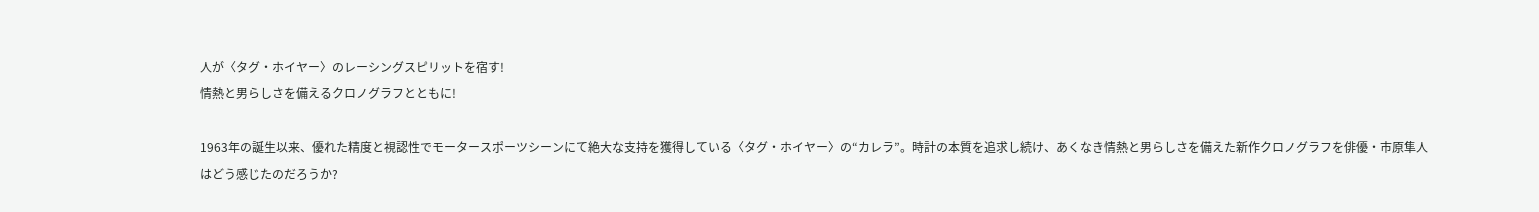人が〈タグ・ホイヤー〉のレーシングスピリットを宿す!
情熱と男らしさを備えるクロノグラフとともに!

1963年の誕生以来、優れた精度と視認性でモータースポーツシーンにて絶大な支持を獲得している〈タグ・ホイヤー〉の“カレラ”。時計の本質を追求し続け、あくなき情熱と男らしさを備えた新作クロノグラフを俳優・市原隼人はどう感じたのだろうか?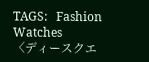TAGS:   Fashion Watches
〈ディースクエ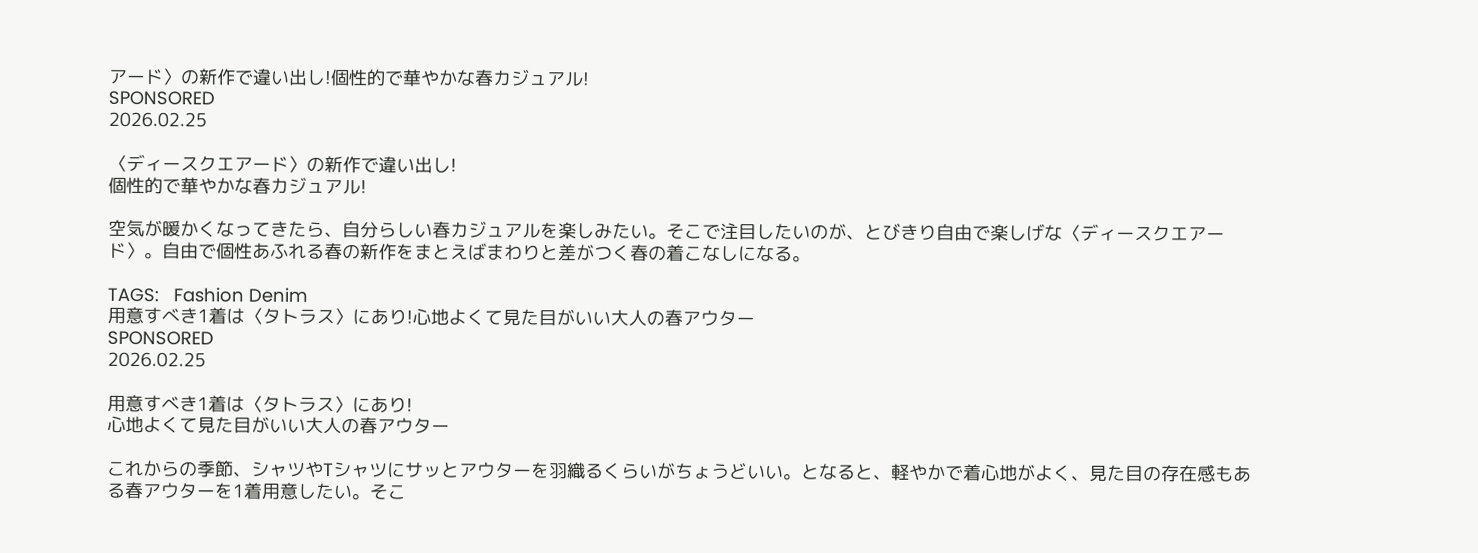アード〉の新作で違い出し!個性的で華やかな春カジュアル!
SPONSORED
2026.02.25

〈ディースクエアード〉の新作で違い出し!
個性的で華やかな春カジュアル!

空気が暖かくなってきたら、自分らしい春カジュアルを楽しみたい。そこで注目したいのが、とびきり自由で楽しげな〈ディースクエアード〉。自由で個性あふれる春の新作をまとえばまわりと差がつく春の着こなしになる。

TAGS:   Fashion Denim
用意すべき1着は〈タトラス〉にあり!心地よくて見た目がいい大人の春アウター
SPONSORED
2026.02.25

用意すべき1着は〈タトラス〉にあり!
心地よくて見た目がいい大人の春アウター

これからの季節、シャツやTシャツにサッとアウターを羽織るくらいがちょうどいい。となると、軽やかで着心地がよく、見た目の存在感もある春アウターを1着用意したい。そこ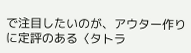で注目したいのが、アウター作りに定評のある〈タトラ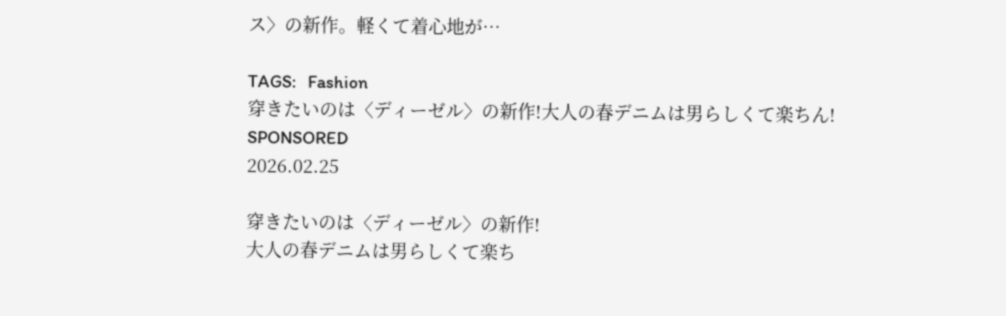ス〉の新作。軽くて着心地が…

TAGS:   Fashion
穿きたいのは〈ディーゼル〉の新作!大人の春デニムは男らしくて楽ちん!
SPONSORED
2026.02.25

穿きたいのは〈ディーゼル〉の新作!
大人の春デニムは男らしくて楽ち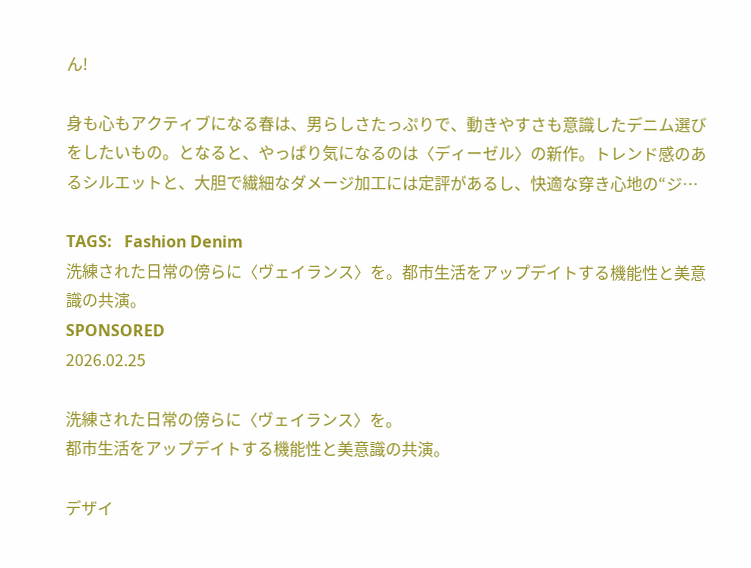ん!

身も心もアクティブになる春は、男らしさたっぷりで、動きやすさも意識したデニム選びをしたいもの。となると、やっぱり気になるのは〈ディーゼル〉の新作。トレンド感のあるシルエットと、大胆で繊細なダメージ加工には定評があるし、快適な穿き心地の“ジ…

TAGS:   Fashion Denim
洗練された日常の傍らに〈ヴェイランス〉を。都市生活をアップデイトする機能性と美意識の共演。
SPONSORED
2026.02.25

洗練された日常の傍らに〈ヴェイランス〉を。
都市生活をアップデイトする機能性と美意識の共演。

デザイ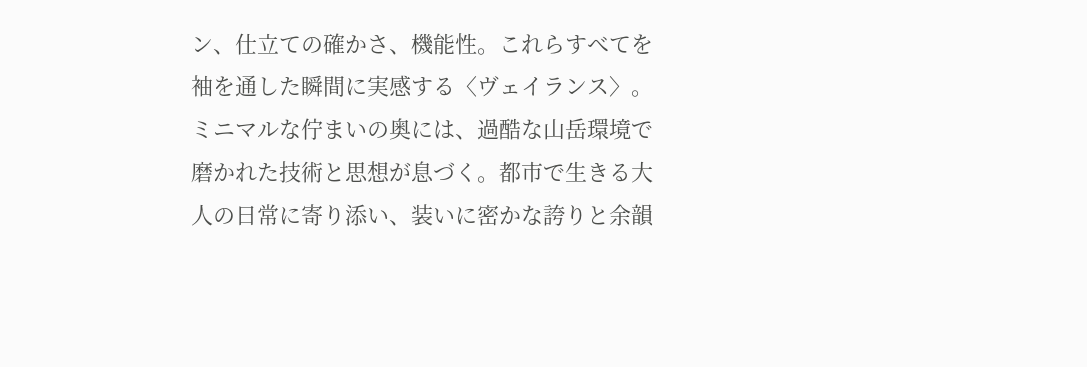ン、仕立ての確かさ、機能性。これらすべてを袖を通した瞬間に実感する〈ヴェイランス〉。ミニマルな佇まいの奥には、過酷な山岳環境で磨かれた技術と思想が息づく。都市で生きる大人の日常に寄り添い、装いに密かな誇りと余韻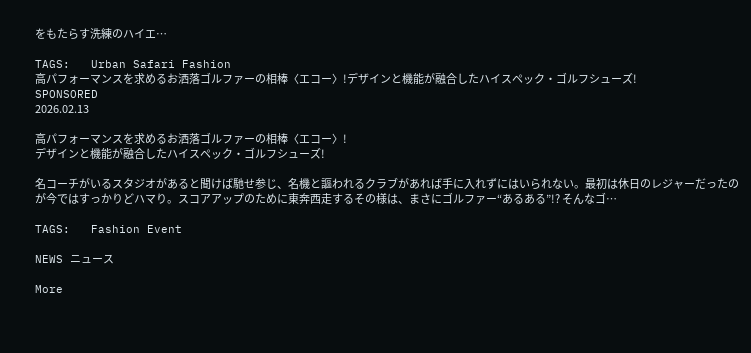をもたらす洗練のハイエ…

TAGS:   Urban Safari Fashion
高パフォーマンスを求めるお洒落ゴルファーの相棒〈エコー〉!デザインと機能が融合したハイスペック・ゴルフシューズ!
SPONSORED
2026.02.13

高パフォーマンスを求めるお洒落ゴルファーの相棒〈エコー〉!
デザインと機能が融合したハイスペック・ゴルフシューズ!

名コーチがいるスタジオがあると聞けば馳せ参じ、名機と謳われるクラブがあれば手に入れずにはいられない。最初は休日のレジャーだったのが今ではすっかりどハマり。スコアアップのために東奔西走するその様は、まさにゴルファー“あるある”!? そんなゴ…

TAGS:   Fashion Event

NEWS ニュース

More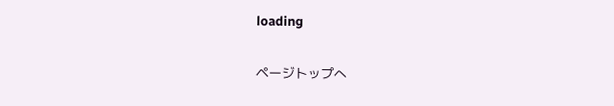loading

ページトップへ